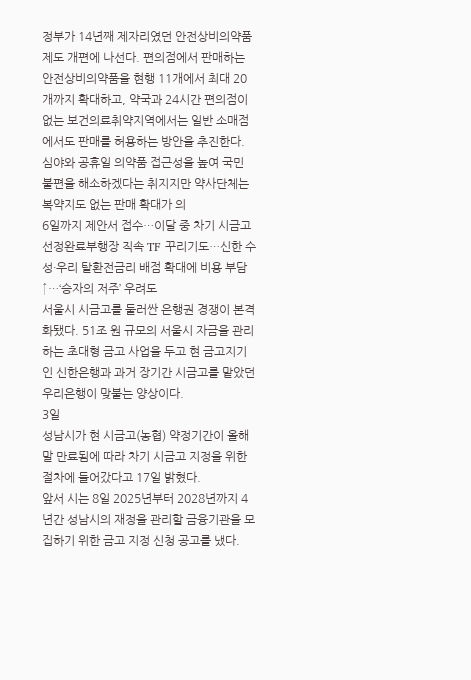정부가 14년째 제자리였던 안전상비의약품 제도 개편에 나선다. 편의점에서 판매하는 안전상비의약품을 현행 11개에서 최대 20개까지 확대하고, 약국과 24시간 편의점이 없는 보건의료취약지역에서는 일반 소매점에서도 판매를 허용하는 방안을 추진한다. 심야와 공휴일 의약품 접근성을 높여 국민 불편을 해소하겠다는 취지지만 약사단체는 복약지도 없는 판매 확대가 의
6일까지 제안서 접수…이달 중 차기 시금고 선정완료부행장 직속 TF 꾸리기도…신한 수성·우리 탈환전금리 배점 확대에 비용 부담↑…‘승자의 저주’ 우려도
서울시 시금고를 둘러싼 은행권 경쟁이 본격화됐다. 51조 원 규모의 서울시 자금을 관리하는 초대형 금고 사업을 두고 현 금고지기인 신한은행과 과거 장기간 시금고를 맡았던 우리은행이 맞붙는 양상이다.
3일
성남시가 현 시금고(농협) 약정기간이 올해 말 만료됨에 따라 차기 시금고 지정을 위한 절차에 들어갔다고 17일 밝혔다.
앞서 시는 8일 2025년부터 2028년까지 4년간 성남시의 재정을 관리할 금융기관을 모집하기 위한 금고 지정 신청 공고를 냈다.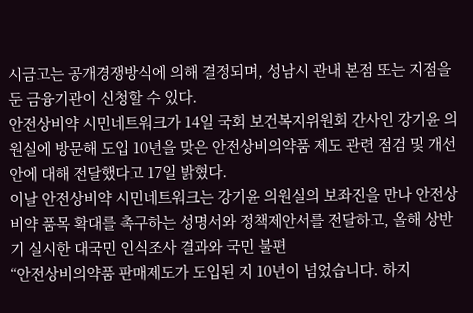시금고는 공개경쟁방식에 의해 결정되며, 성남시 관내 본점 또는 지점을 둔 금융기관이 신청할 수 있다.
안전상비약 시민네트워크가 14일 국회 보건복지위원회 간사인 강기윤 의원실에 방문해 도입 10년을 맞은 안전상비의약품 제도 관련 점검 및 개선안에 대해 전달했다고 17일 밝혔다.
이날 안전상비약 시민네트워크는 강기윤 의원실의 보좌진을 만나 안전상비약 품목 확대를 촉구하는 성명서와 정책제안서를 전달하고, 올해 상반기 실시한 대국민 인식조사 결과와 국민 불편
“안전상비의약품 판매제도가 도입된 지 10년이 넘었습니다. 하지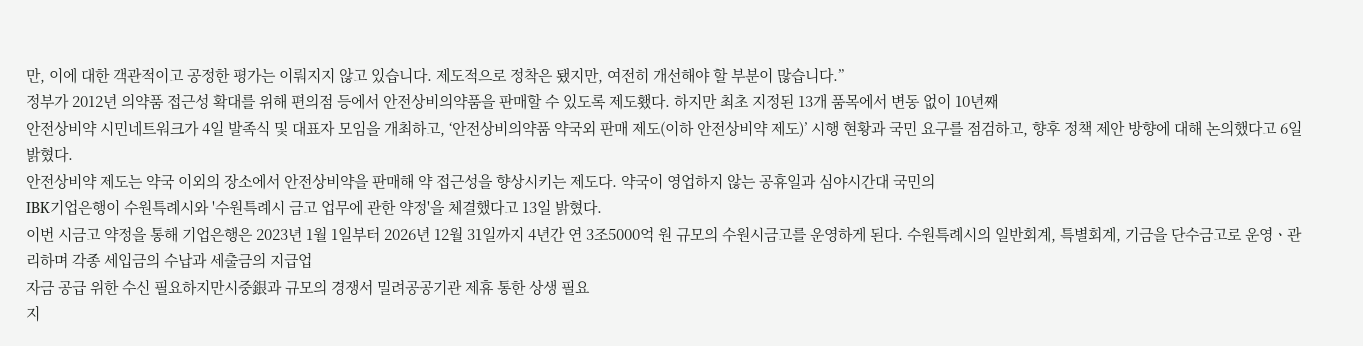만, 이에 대한 객관적이고 공정한 평가는 이뤄지지 않고 있습니다. 제도적으로 정착은 됐지만, 여전히 개선해야 할 부분이 많습니다.”
정부가 2012년 의약품 접근성 확대를 위해 편의점 등에서 안전상비의약품을 판매할 수 있도록 제도횄다. 하지만 최초 지정된 13개 품목에서 변동 없이 10년째
안전상비약 시민네트워크가 4일 발족식 및 대표자 모임을 개최하고, ‘안전상비의약품 약국외 판매 제도(이하 안전상비약 제도)’ 시행 현황과 국민 요구를 점검하고, 향후 정책 제안 방향에 대해 논의했다고 6일 밝혔다.
안전상비약 제도는 약국 이외의 장소에서 안전상비약을 판매해 약 접근성을 향상시키는 제도다. 약국이 영업하지 않는 공휴일과 심야시간대 국민의
IBK기업은행이 수원특례시와 '수원특례시 금고 업무에 관한 약정'을 체결했다고 13일 밝혔다.
이번 시금고 약정을 통해 기업은행은 2023년 1월 1일부터 2026년 12월 31일까지 4년간 연 3조5000억 원 규모의 수원시금고를 운영하게 된다. 수원특례시의 일반회계, 특별회계, 기금을 단수금고로 운영ㆍ관리하며 각종 세입금의 수납과 세출금의 지급업
자금 공급 위한 수신 필요하지만시중銀과 규모의 경쟁서 밀려공공기관 제휴 통한 상생 필요
지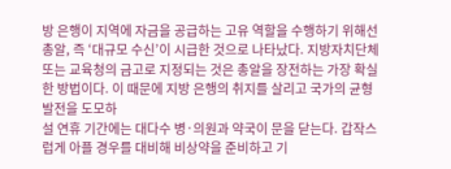방 은행이 지역에 자금을 공급하는 고유 역할을 수행하기 위해선 총알, 즉 ‘대규모 수신’이 시급한 것으로 나타났다. 지방자치단체 또는 교육청의 금고로 지정되는 것은 총알을 장전하는 가장 확실한 방법이다. 이 때문에 지방 은행의 취지를 살리고 국가의 균형 발전을 도모하
설 연휴 기간에는 대다수 병·의원과 약국이 문을 닫는다. 갑작스럽게 아플 경우를 대비해 비상약을 준비하고 기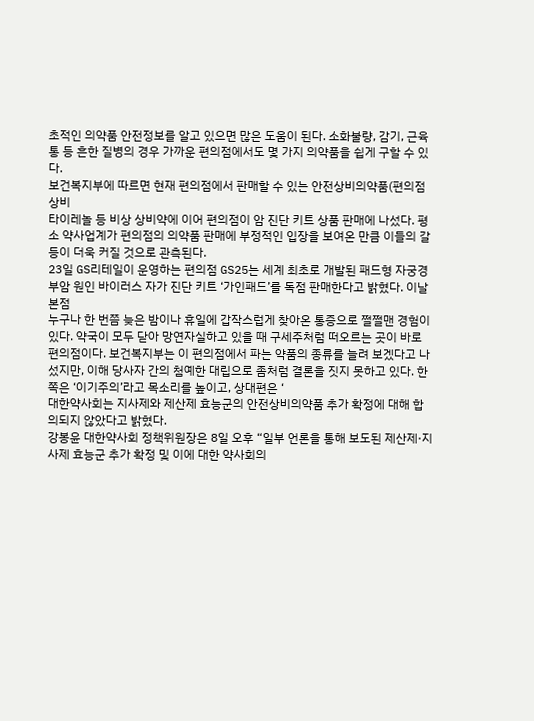초적인 의약품 안전정보를 알고 있으면 많은 도움이 된다. 소화불량, 감기, 근육통 등 흔한 질병의 경우 가까운 편의점에서도 몇 가지 의약품을 쉽게 구할 수 있다.
보건복지부에 따르면 현재 편의점에서 판매할 수 있는 안전상비의약품(편의점 상비
타이레놀 등 비상 상비약에 이어 편의점이 암 진단 키트 상품 판매에 나섰다. 평소 약사업계가 편의점의 의약품 판매에 부정적인 입장을 보여온 만큼 이들의 갈등이 더욱 커질 것으로 관측된다.
23일 GS리테일이 운영하는 편의점 GS25는 세계 최초로 개발된 패드형 자궁경부암 원인 바이러스 자가 진단 키트 ‘가인패드’를 독점 판매한다고 밝혔다. 이날 본점
누구나 한 번쯤 늦은 밤이나 휴일에 갑작스럽게 찾아온 통증으로 쩔쩔맨 경험이 있다. 약국이 모두 닫아 망연자실하고 있을 때 구세주처럼 떠오르는 곳이 바로 편의점이다. 보건복지부는 이 편의점에서 파는 약품의 종류를 늘려 보겠다고 나섰지만, 이해 당사자 간의 첨예한 대립으로 좀처럼 결론을 짓지 못하고 있다. 한쪽은 ‘이기주의’라고 목소리를 높이고, 상대편은 ‘
대한약사회는 지사제와 제산제 효능군의 안전상비의약품 추가 확정에 대해 합의되지 않았다고 밝혔다.
강봉윤 대한약사회 정책위원장은 8일 오후 “일부 언론을 통해 보도된 제산제·지사제 효능군 추가 확정 및 이에 대한 약사회의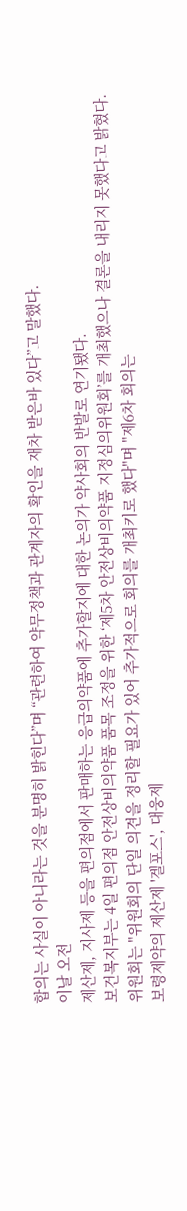합의는 사실이 아니라는 것을 분명히 밝힌다”며 “관련하여 약무정책과 관계자의 확인을 재차 받은바 있다”고 말했다.
이날 오전
제산제, 지사제 등을 편의점에서 판매하는 응급의약품에 추가할지에 대한 논의가 약사회의 반발로 연기됐다.
보건복지부는 4일 편의점 안전상비의약품 품목 조정을 위한 ‘제5차 안전상비의약품 지정심의위원회’를 개최했으나 결론을 내리지 못했다고 밝혔다.
위원회는 "위원회의 단일 의견을 정리할 필요가 있어 추가적으로 회의를 개최키로 했다"며 "제6차 회의는
보령제약의 제산제 '겔포스', 대웅제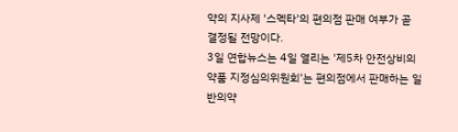약의 지사제 '스멕타'의 편의점 판매 여부가 곧 결정될 전망이다.
3일 연합뉴스는 4일 열리는 '제5차 안전상비의약품 지정심의위원회'는 편의점에서 판매하는 일반의약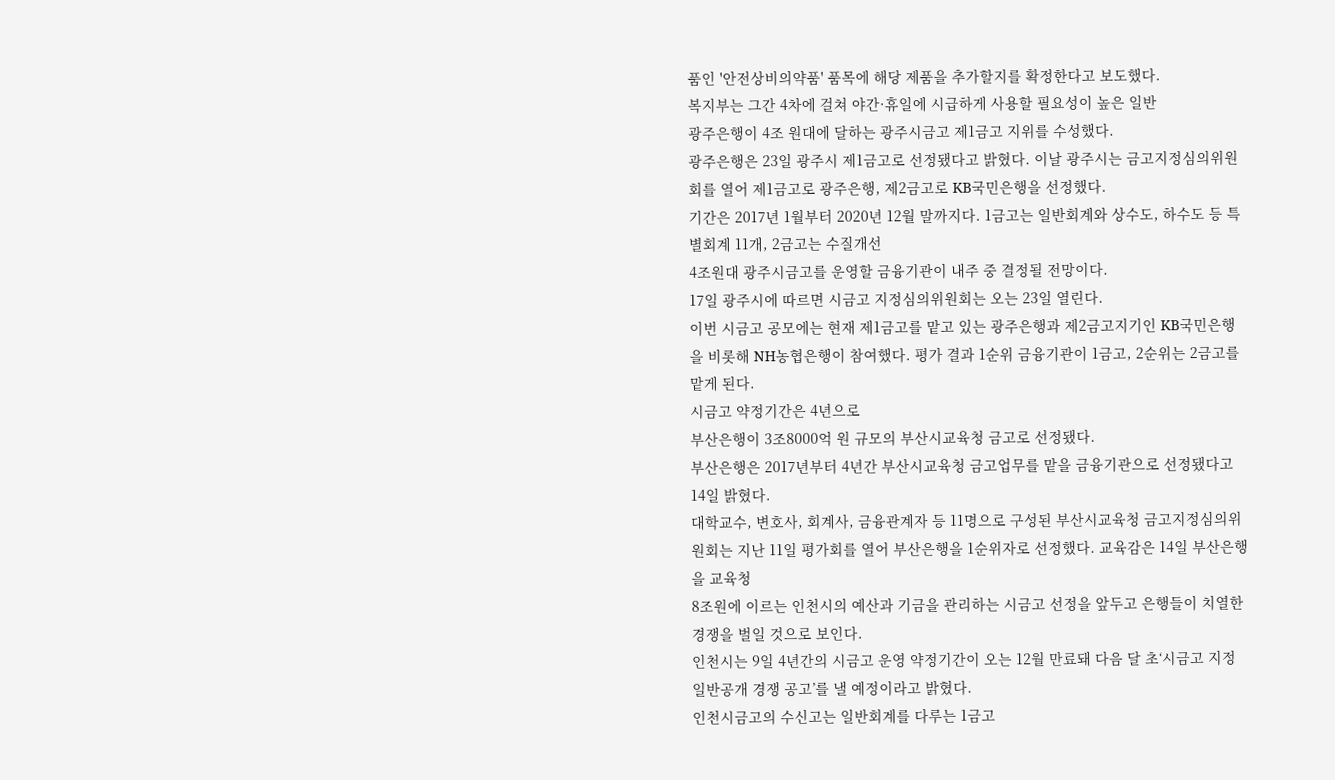품인 '안전상비의약품' 품목에 해당 제품을 추가할지를 확정한다고 보도했다.
복지부는 그간 4차에 걸쳐 야간·휴일에 시급하게 사용할 필요성이 높은 일반
광주은행이 4조 원대에 달하는 광주시금고 제1금고 지위를 수성했다.
광주은행은 23일 광주시 제1금고로 선정됐다고 밝혔다. 이날 광주시는 금고지정심의위원회를 열어 제1금고로 광주은행, 제2금고로 KB국민은행을 선정했다.
기간은 2017년 1월부터 2020년 12월 말까지다. 1금고는 일반회계와 상수도, 하수도 등 특별회계 11개, 2금고는 수질개선
4조원대 광주시금고를 운영할 금융기관이 내주 중 결정될 전망이다.
17일 광주시에 따르면 시금고 지정심의위원회는 오는 23일 열린다.
이번 시금고 공모에는 현재 제1금고를 맡고 있는 광주은행과 제2금고지기인 KB국민은행을 비롯해 NH농협은행이 참여했다. 평가 결과 1순위 금융기관이 1금고, 2순위는 2금고를 맡게 된다.
시금고 약정기간은 4년으로
부산은행이 3조8000억 원 규모의 부산시교육청 금고로 선정됐다.
부산은행은 2017년부터 4년간 부산시교육청 금고업무를 맡을 금융기관으로 선정됐다고 14일 밝혔다.
대학교수, 변호사, 회계사, 금융관계자 등 11명으로 구성된 부산시교육청 금고지정심의위원회는 지난 11일 평가회를 열어 부산은행을 1순위자로 선정했다. 교육감은 14일 부산은행을 교육청
8조원에 이르는 인천시의 예산과 기금을 관리하는 시금고 선정을 앞두고 은행들이 치열한 경쟁을 벌일 것으로 보인다.
인천시는 9일 4년간의 시금고 운영 약정기간이 오는 12월 만료돼 다음 달 초‘시금고 지정 일반공개 경쟁 공고’를 낼 예정이라고 밝혔다.
인천시금고의 수신고는 일반회계를 다루는 1금고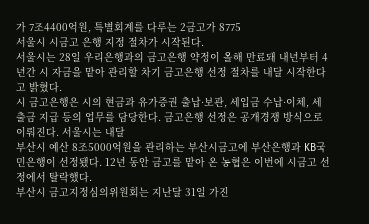가 7조4400억원, 특별회계를 다루는 2금고가 8775
서울시 시금고 은행 지정 절차가 시작된다.
서울시는 28일 우리은행과의 금고은행 약정이 올해 만료돼 내년부터 4년간 시 자금을 맡아 관리할 차기 금고은행 선정 절차를 내달 시작한다고 밝혔다.
시 금고은행은 시의 현금과 유가증권 출납·보관, 세입금 수납·이체, 세출금 지급 등의 업무를 담당한다. 금고은행 선정은 공개경쟁 방식으로 이뤄진다. 서울시는 내달
부산시 예산 8조5000억원을 관리하는 부산시금고에 부산은행과 KB국민은행이 선정됐다. 12년 동안 금고를 맡아 온 농협은 이번에 시금고 선정에서 탈락했다.
부산시 금고지정심의위원회는 지난달 31일 가진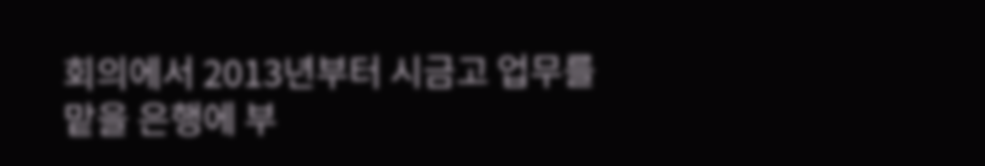회의에서 2013년부터 시금고 업무를 맡을 은행에 부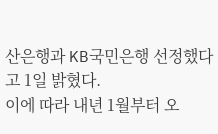산은행과 KB국민은행 선정했다고 1일 밝혔다.
이에 따라 내년 1월부터 오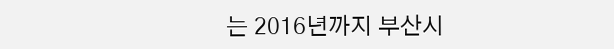는 2016년까지 부산시